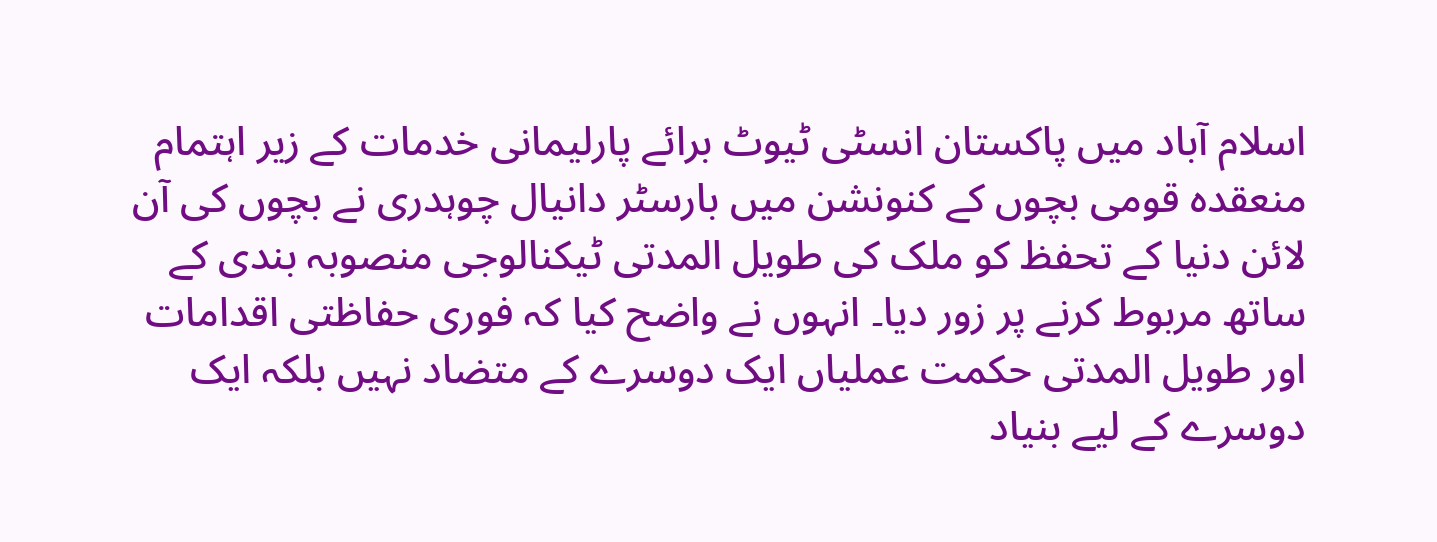اسلام آباد میں پاکستان انسٹی ٹیوٹ برائے پارلیمانی خدمات کے زیر اہتمام منعقدہ قومی بچوں کے کنونشن میں بارسٹر دانیال چوہدری نے بچوں کی آن لائن دنیا کے تحفظ کو ملک کی طویل المدتی ٹیکنالوجی منصوبہ بندی کے ساتھ مربوط کرنے پر زور دیا۔ انہوں نے واضح کیا کہ فوری حفاظتی اقدامات اور طویل المدتی حکمت عملیاں ایک دوسرے کے متضاد نہیں بلکہ ایک دوسرے کے لیے بنیاد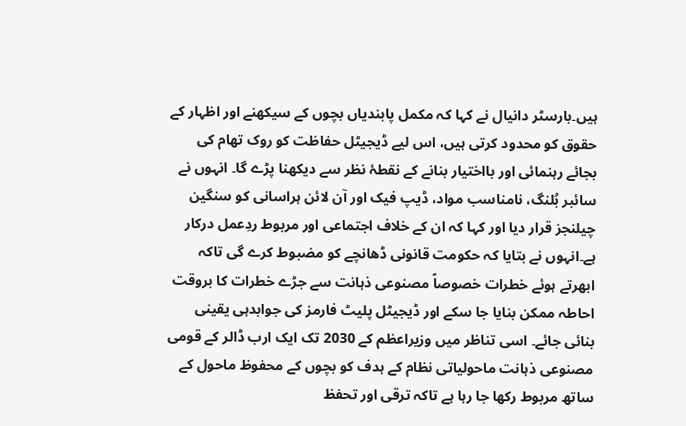ہیں۔بارسٹر دانیال نے کہا کہ مکمل پابندیاں بچوں کے سیکھنے اور اظہار کے حقوق کو محدود کرتی ہیں، اس لیے ڈیجیٹل حفاظت کو روک تھام کی بجائے رہنمائی اور بااختیار بنانے کے نقطۂ نظر سے دیکھنا پڑے گا۔ انہوں نے سائبر بُلنگ، نامناسب مواد، ڈیپ فیک اور آن لائن ہراسانی کو سنگین چیلنجز قرار دیا اور کہا کہ ان کے خلاف اجتماعی اور مربوط ردِعمل درکار ہے۔انہوں نے بتایا کہ حکومت قانونی ڈھانچے کو مضبوط کرے گی تاکہ ابھرتے ہوئے خطرات خصوصاً مصنوعی ذہانت سے جڑے خطرات کا بروقت احاطہ ممکن بنایا جا سکے اور ڈیجیٹل پلیٹ فارمز کی جوابدہی یقینی بنائی جائے۔ اسی تناظر میں وزیراعظم کے 2030 تک ایک ارب ڈالر کے قومی مصنوعی ذہانت ماحولیاتی نظام کے ہدف کو بچوں کے محفوظ ماحول کے ساتھ مربوط رکھا جا رہا ہے تاکہ ترقی اور تحفظ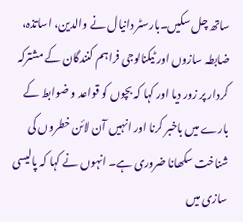ساتھ چل سکیں۔بارسٹر دانیال نے والدین، اساتذہ، ضابطہ سازوں اور ٹیکنالوجی فراہم کنندگان کے مشترکہ کردار پر زور دیا اور کہا کہ بچوں کو قواعد و ضوابط کے بارے میں باخبر کرنا اور انہیں آن لائن خطروں کی شناخت سکھانا ضروری ہے۔ انہوں نے کہا کہ پالیسی سازی میں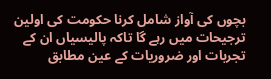بچوں کی آواز شامل کرنا حکومت کی اولین ترجیحات میں رہے گا تاکہ پالیسیاں ان کے تجربات اور ضروریات کے عین مطابق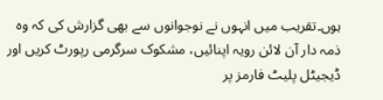ہوں۔تقریب میں انہوں نے نوجوانوں سے بھی گزارش کی کہ وہ ذمہ دار آن لائن رویہ اپنائیں، مشکوک سرگرمی رپورٹ کریں اور ڈیجیٹل پلیٹ فارمز پر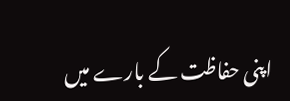اپنی حفاظت کے بارے میں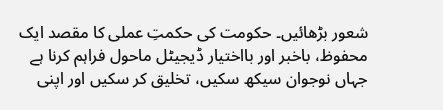شعور بڑھائیں۔ حکومت کی حکمتِ عملی کا مقصد ایک محفوظ، باخبر اور بااختیار ڈیجیٹل ماحول فراہم کرنا ہے جہاں نوجوان سیکھ سکیں، تخلیق کر سکیں اور اپنی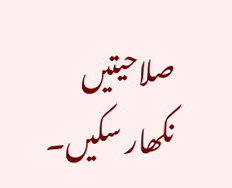صلاحیتیں نکھار سکیں۔